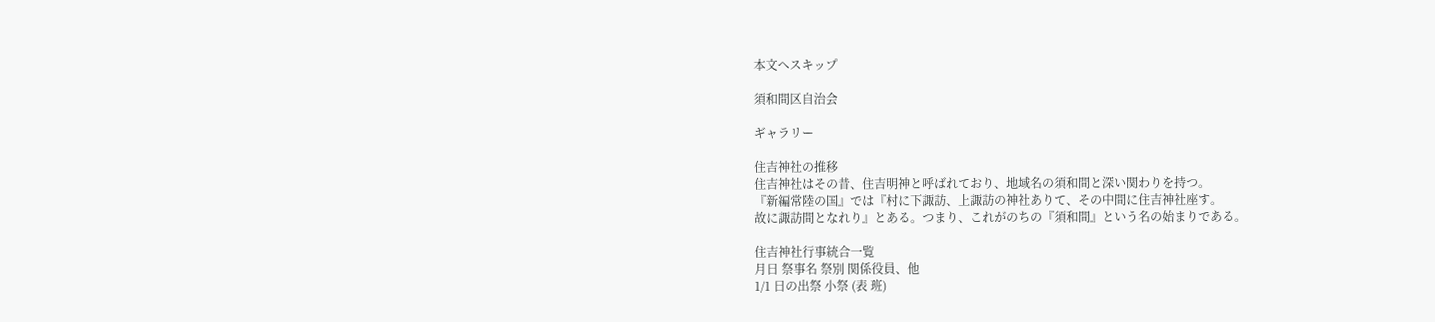本文へスキップ

須和間区自治会

ギャラリー

住吉神社の推移
住吉神社はその昔、住吉明神と呼ばれており、地域名の須和間と深い関わりを持つ。
『新編常陸の国』では『村に下諏訪、上諏訪の神社ありて、その中間に住吉神社座す。
故に諏訪間となれり』とある。つまり、これがのちの『須和間』という名の始まりである。

住吉神社行事統合一覧
月日 祭事名 祭別 関係役員、他
1/1 日の出祭 小祭 (表 班)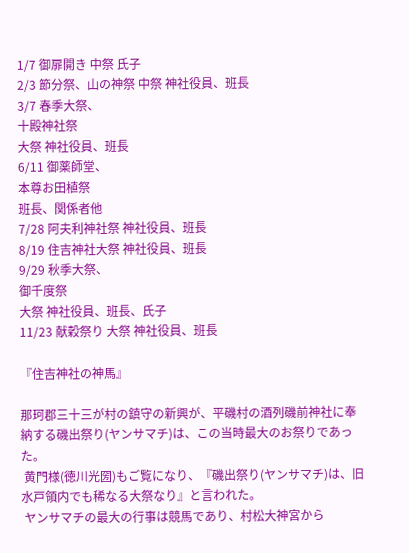1/7 御扉開き 中祭 氏子
2/3 節分祭、山の神祭 中祭 神社役員、班長
3/7 春季大祭、
十殿神社祭
大祭 神社役員、班長
6/11 御薬師堂、
本尊お田植祭
班長、関係者他
7/28 阿夫利神社祭 神社役員、班長
8/19 住吉神社大祭 神社役員、班長
9/29 秋季大祭、
御千度祭
大祭 神社役員、班長、氏子
11/23 献穀祭り 大祭 神社役員、班長

『住吉神社の神馬』

那珂郡三十三が村の鎮守の新興が、平磯村の酒列磯前神社に奉納する磯出祭り(ヤンサマチ)は、この当時最大のお祭りであった。
 黄門様(徳川光圀)もご覧になり、『磯出祭り(ヤンサマチ)は、旧水戸領内でも稀なる大祭なり』と言われた。
 ヤンサマチの最大の行事は競馬であり、村松大神宮から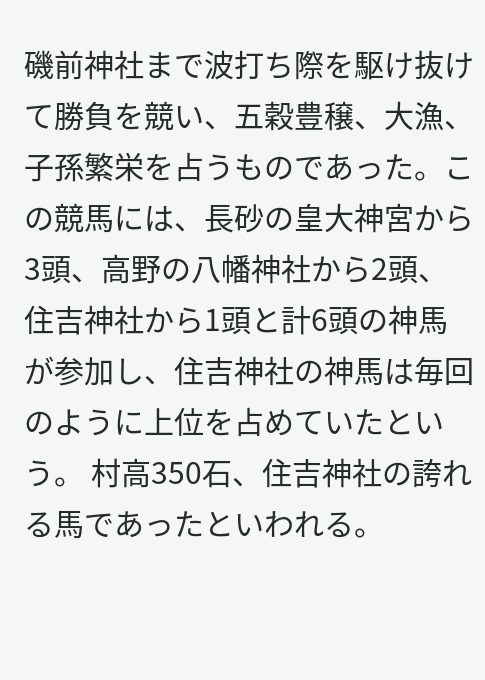磯前神社まで波打ち際を駆け抜けて勝負を競い、五穀豊穣、大漁、子孫繁栄を占うものであった。この競馬には、長砂の皇大神宮から3頭、高野の八幡神社から2頭、住吉神社から1頭と計6頭の神馬が参加し、住吉神社の神馬は毎回のように上位を占めていたという。 村高350石、住吉神社の誇れる馬であったといわれる。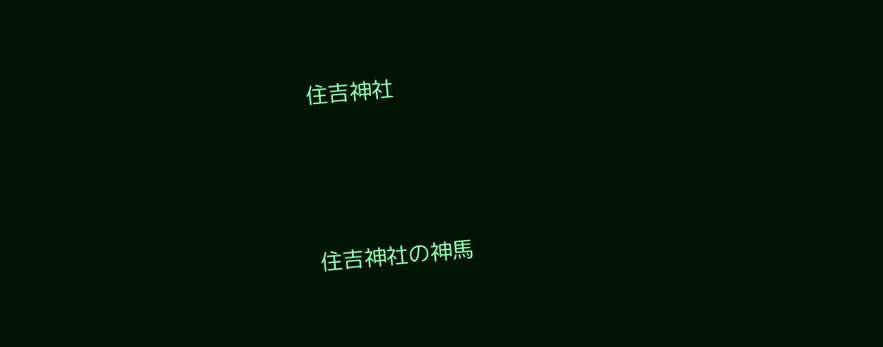住吉神社



住吉神社の神馬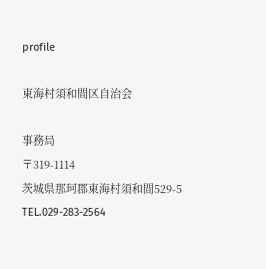profile

東海村須和間区自治会

事務局
〒319-1114
茨城県那珂郡東海村須和間529-5
TEL.029-283-2564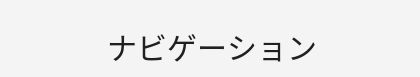ナビゲーション